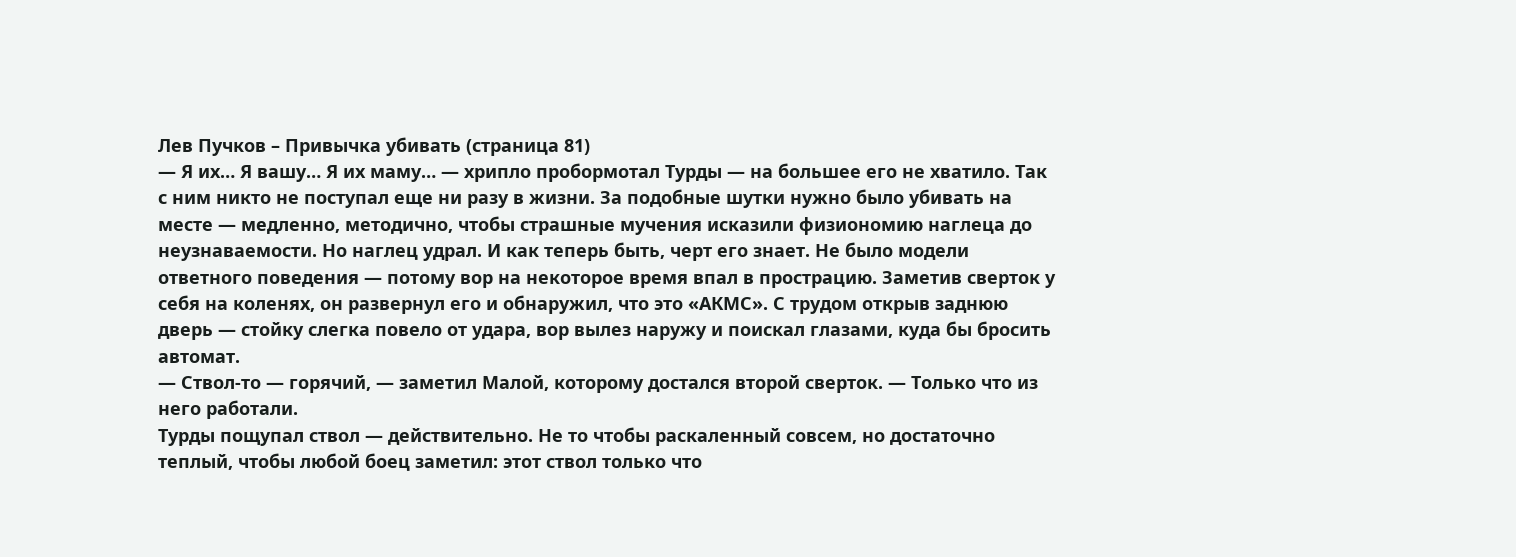Лев Пучков – Привычка убивать (страница 81)
— Я их… Я вашу… Я их маму… — хрипло пробормотал Турды — на большее его не хватило. Так с ним никто не поступал еще ни разу в жизни. За подобные шутки нужно было убивать на месте — медленно, методично, чтобы страшные мучения исказили физиономию наглеца до неузнаваемости. Но наглец удрал. И как теперь быть, черт его знает. Не было модели ответного поведения — потому вор на некоторое время впал в прострацию. Заметив сверток у себя на коленях, он развернул его и обнаружил, что это «АКМС». С трудом открыв заднюю дверь — стойку слегка повело от удара, вор вылез наружу и поискал глазами, куда бы бросить автомат.
— Ствол-то — горячий, — заметил Малой, которому достался второй сверток. — Только что из него работали.
Турды пощупал ствол — действительно. Не то чтобы раскаленный совсем, но достаточно теплый, чтобы любой боец заметил: этот ствол только что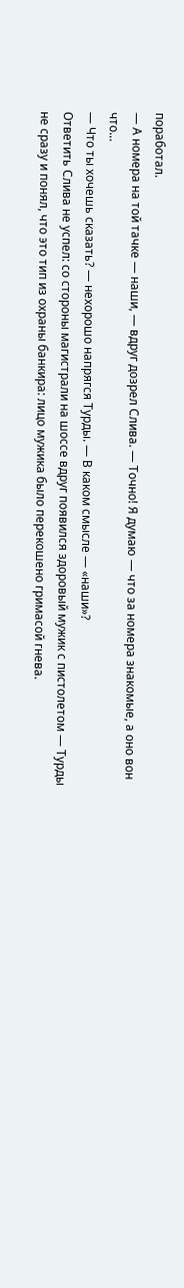поработал.
— А номера на той тачке — наши, — вдруг дозрел Слива. — Точно! Я думаю — что за номера знакомые, а оно вон что…
— Что ты хочешь сказать? — нехорошо напрягся Турды. — В каком смысле — «наши»?
Ответить Слива не успел: со стороны магистрали на шоссе вдруг появился здоровый мужик с пистолетом — Турды не сразу и понял, что это тип из охраны банкира: лицо мужика было перекошено гримасой гнева.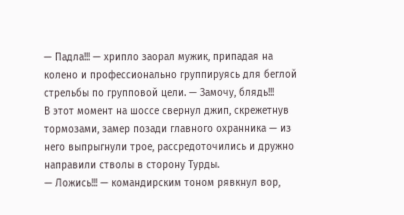— Падла!!! — хрипло заорал мужик, припадая на колено и профессионально группируясь для беглой стрельбы по групповой цели. — Замочу, блядь!!!
В этот момент на шоссе свернул джип, скрежетнув тормозами, замер позади главного охранника — из него выпрыгнули трое, рассредоточились и дружно направили стволы в сторону Турды.
— Ложись!!! — командирским тоном рявкнул вор,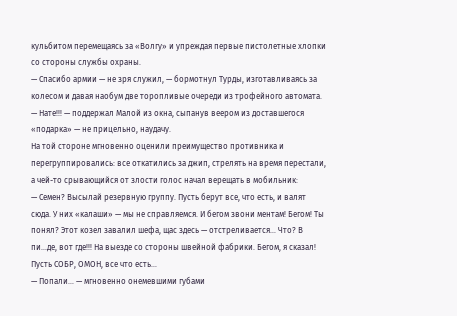кульбитом перемещаясь за «Волгу» и упреждая первые пистолетные хлопки со стороны службы охраны.
— Спасибо армии — не зря служил, — бормотнул Турды, изготавливаясь за колесом и давая наобум две торопливые очереди из трофейного автомата.
— Нате!!! — поддержал Малой из окна, сыпанув веером из доставшегося «подарка» — не прицельно, наудачу.
На той стороне мгновенно оценили преимущество противника и перегруппировались: все откатились за джип, стрелять на время перестали, а чей-то срывающийся от злости голос начал верещать в мобильник:
— Семен? Высылай резервную группу. Пусть берут все, что есть, и валят сюда. У них «калаши» — мы не справляемся. И бегом звони ментам! Бегом! Ты понял? Этот козел завалил шефа, щас здесь — отстреливается… Что? В пи…де, вот где!!! На выезде со стороны швейной фабрики. Бегом, я сказал! Пусть СОБР, ОМОН, все что есть…
— Попали… — мгновенно онемевшими губами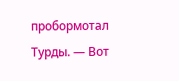пробормотал Турды. — Вот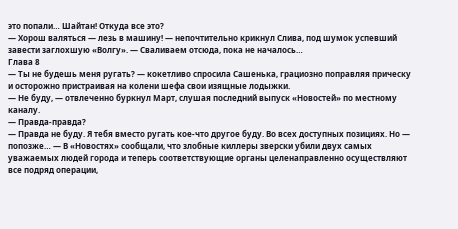это попали… Шайтан! Откуда все это?
— Хорош валяться — лезь в машину! — непочтительно крикнул Слива, под шумок успевший завести заглохшую «Волгу». — Сваливаем отсюда, пока не началось…
Глава 8
— Ты не будешь меня ругать? — кокетливо спросила Сашенька, грациозно поправляя прическу и осторожно пристраивая на колени шефа свои изящные лодыжки.
— Не буду, — отвлеченно буркнул Март, слушая последний выпуск «Новостей» по местному каналу.
— Правда-правда?
— Правда не буду. Я тебя вместо ругать кое-что другое буду. Во всех доступных позициях. Но — попозже… — В «Новостях» сообщали, что злобные киллеры зверски убили двух самых уважаемых людей города и теперь соответствующие органы целенаправленно осуществляют все подряд операции,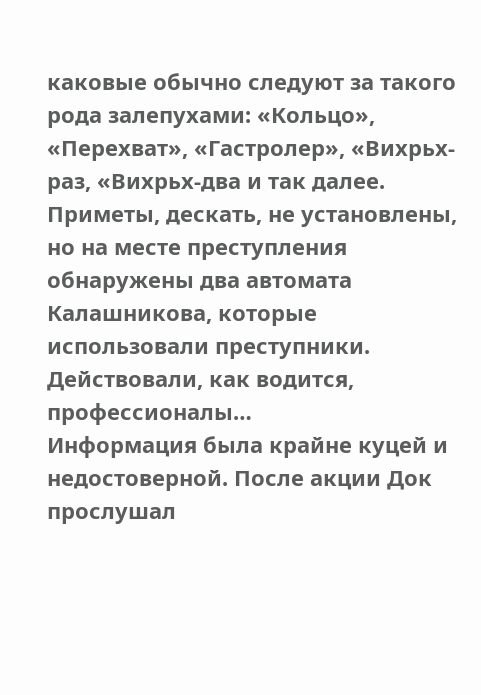каковые обычно следуют за такого рода залепухами: «Кольцо», «Перехват», «Гастролер», «Вихрьх-раз, «Вихрьх-два и так далее. Приметы, дескать, не установлены, но на месте преступления обнаружены два автомата Калашникова, которые использовали преступники. Действовали, как водится, профессионалы…
Информация была крайне куцей и недостоверной. После акции Док прослушал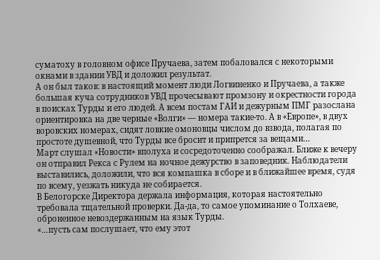суматоху в головном офисе Пручаева, затем побаловался с некоторыми окнами в здании УВД и доложил результат.
А он был таков: в настоящий момент люди Логвиненко и Пручаева, а также большая куча сотрудников УВД прочесывают промзону и окрестности города в поисках Турды и его людей. А всем постам ГАИ и дежурным ПМГ разослана ориентировка на две черные «Волги» — номера такие-то. А в «Европе», в двух воровских номерах, сидят ловкие омоновцы числом до взвода, полагая по простоте душевной, что Турды все бросит и припрется за вещами…
Март слушал «Новости» вполуха и сосредоточенно соображал. Ближе к вечеру он отправил Рекса с Рулем на ночное дежурство в заповедник. Наблюдатели выставились, доложили, что вся компашка в сборе и в ближайшее время, судя по всему, уезжать никуда не собирается.
В Белогорске Директора держала информация, которая настоятельно требовала тщательной проверки. Да-да, то самое упоминание о Толхаеве, оброненное невоздержанным на язык Турды.
«…пусть сам послушает, что ему этот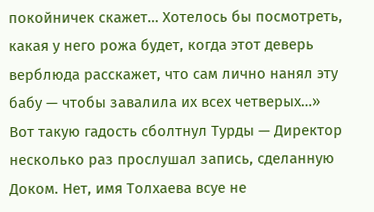покойничек скажет… Хотелось бы посмотреть, какая у него рожа будет, когда этот деверь верблюда расскажет, что сам лично нанял эту бабу — чтобы завалила их всех четверых…»
Вот такую гадость сболтнул Турды — Директор несколько раз прослушал запись, сделанную Доком. Нет, имя Толхаева всуе не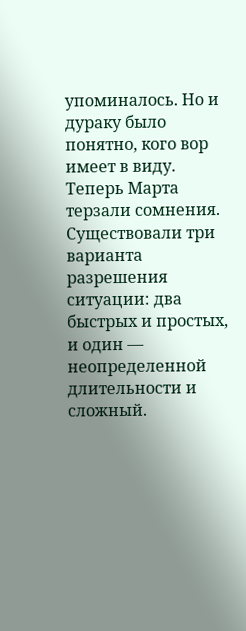упоминалось. Но и дураку было понятно, кого вор имеет в виду.
Теперь Марта терзали сомнения. Существовали три варианта разрешения ситуации: два быстрых и простых, и один — неопределенной длительности и сложный.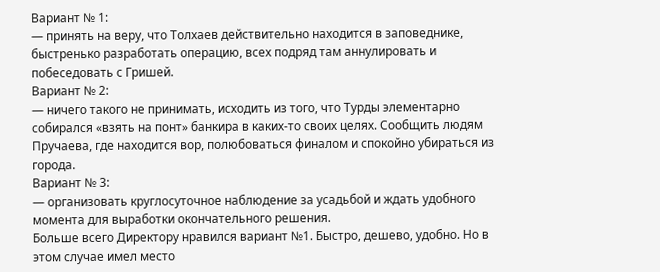Вариант № 1:
— принять на веру, что Толхаев действительно находится в заповеднике, быстренько разработать операцию, всех подряд там аннулировать и побеседовать с Гришей.
Вариант № 2:
— ничего такого не принимать, исходить из того, что Турды элементарно собирался «взять на понт» банкира в каких-то своих целях. Сообщить людям Пручаева, где находится вор, полюбоваться финалом и спокойно убираться из города.
Вариант № 3:
— организовать круглосуточное наблюдение за усадьбой и ждать удобного момента для выработки окончательного решения.
Больше всего Директору нравился вариант №1. Быстро, дешево, удобно. Но в этом случае имел место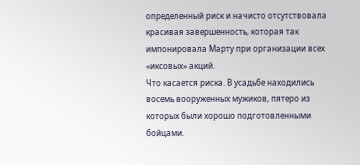определенный риск и начисто отсутствовала красивая завершенность, которая так импонировала Марту при организации всех «иксовых» акций.
Что касается риска. В усадьбе находились восемь вооруженных мужиков, пятеро из которых были хорошо подготовленными бойцами.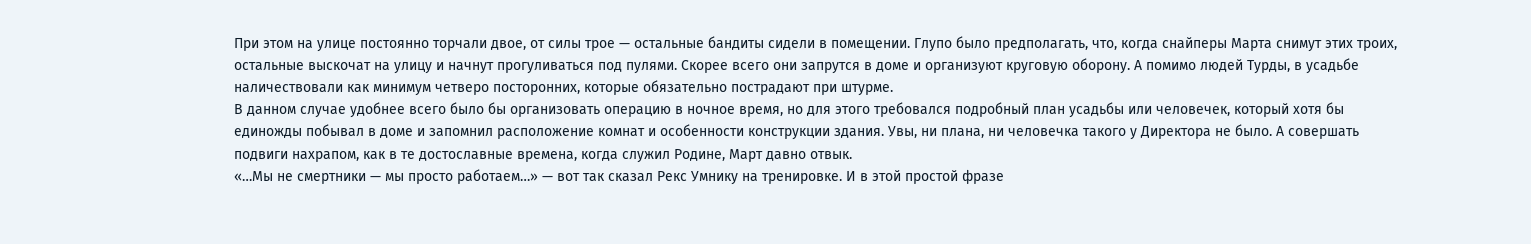При этом на улице постоянно торчали двое, от силы трое — остальные бандиты сидели в помещении. Глупо было предполагать, что, когда снайперы Марта снимут этих троих, остальные выскочат на улицу и начнут прогуливаться под пулями. Скорее всего они запрутся в доме и организуют круговую оборону. А помимо людей Турды, в усадьбе наличествовали как минимум четверо посторонних, которые обязательно пострадают при штурме.
В данном случае удобнее всего было бы организовать операцию в ночное время, но для этого требовался подробный план усадьбы или человечек, который хотя бы единожды побывал в доме и запомнил расположение комнат и особенности конструкции здания. Увы, ни плана, ни человечка такого у Директора не было. А совершать подвиги нахрапом, как в те достославные времена, когда служил Родине, Март давно отвык.
«…Мы не смертники — мы просто работаем…» — вот так сказал Рекс Умнику на тренировке. И в этой простой фразе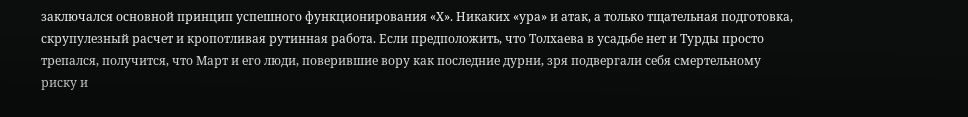заключался основной принцип успешного функционирования «Х». Никаких «ура» и атак, а только тщательная подготовка, скрупулезный расчет и кропотливая рутинная работа. Если предположить, что Толхаева в усадьбе нет и Турды просто трепался, получится, что Март и его люди, поверившие вору как последние дурни, зря подвергали себя смертельному риску и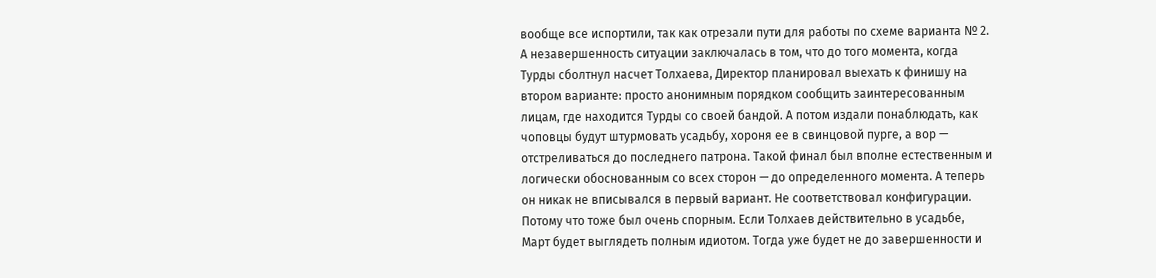вообще все испортили, так как отрезали пути для работы по схеме варианта № 2.
А незавершенность ситуации заключалась в том, что до того момента, когда Турды сболтнул насчет Толхаева, Директор планировал выехать к финишу на втором варианте: просто анонимным порядком сообщить заинтересованным лицам, где находится Турды со своей бандой. А потом издали понаблюдать, как чоповцы будут штурмовать усадьбу, хороня ее в свинцовой пурге, а вор — отстреливаться до последнего патрона. Такой финал был вполне естественным и логически обоснованным со всех сторон — до определенного момента. А теперь он никак не вписывался в первый вариант. Не соответствовал конфигурации. Потому что тоже был очень спорным. Если Толхаев действительно в усадьбе, Март будет выглядеть полным идиотом. Тогда уже будет не до завершенности и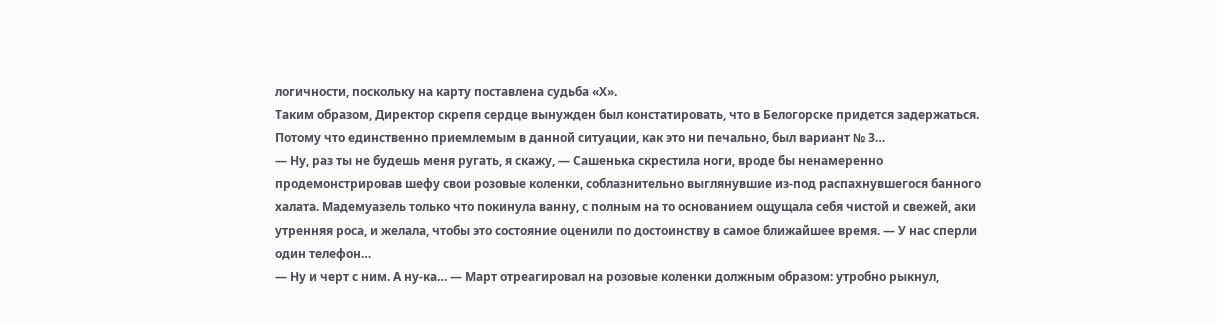логичности, поскольку на карту поставлена судьба «Х».
Таким образом, Директор скрепя сердце вынужден был констатировать, что в Белогорске придется задержаться. Потому что единственно приемлемым в данной ситуации, как это ни печально, был вариант № З…
— Ну, раз ты не будешь меня ругать, я скажу, — Сашенька скрестила ноги, вроде бы ненамеренно продемонстрировав шефу свои розовые коленки, соблазнительно выглянувшие из-под распахнувшегося банного халата. Мадемуазель только что покинула ванну, с полным на то основанием ощущала себя чистой и свежей, аки утренняя роса, и желала, чтобы это состояние оценили по достоинству в самое ближайшее время. — У нас сперли один телефон…
— Ну и черт с ним. А ну-ка… — Март отреагировал на розовые коленки должным образом: утробно рыкнул,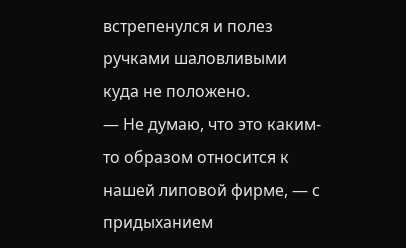встрепенулся и полез ручками шаловливыми куда не положено.
— Не думаю, что это каким-то образом относится к нашей липовой фирме, — с придыханием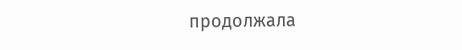продолжала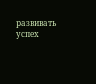развивать успех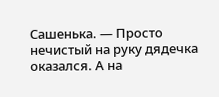Сашенька. — Просто нечистый на руку дядечка оказался. А на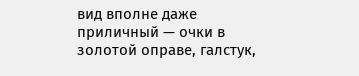вид вполне даже приличный — очки в золотой оправе, галстук,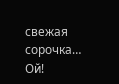свежая сорочка… Ой!